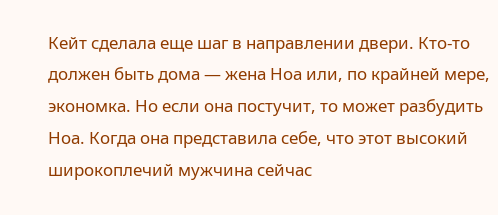Кейт сделала еще шаг в направлении двери. Кто-то должен быть дома — жена Ноа или, по крайней мере, экономка. Но если она постучит, то может разбудить Ноа. Когда она представила себе, что этот высокий широкоплечий мужчина сейчас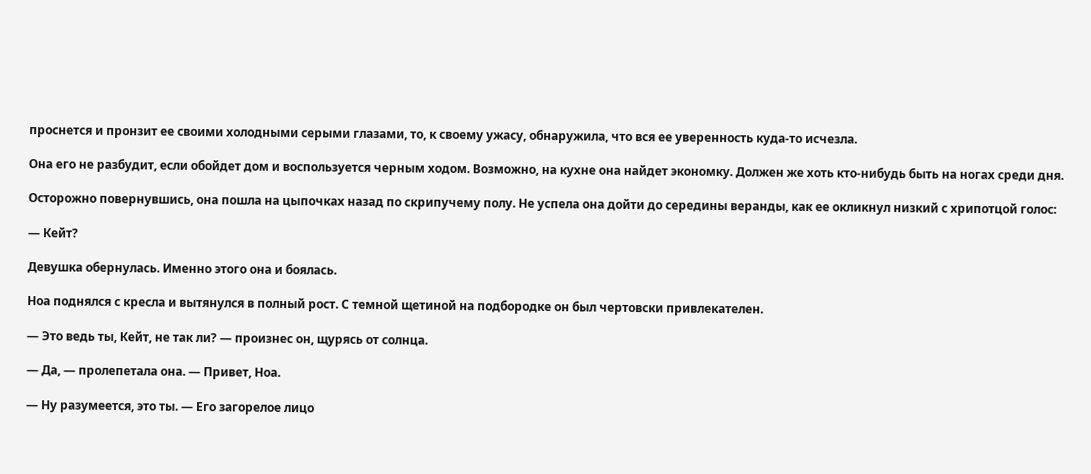проснется и пронзит ее своими холодными серыми глазами, то, к своему ужасу, обнаружила, что вся ее уверенность куда-то исчезла.

Она его не разбудит, если обойдет дом и воспользуется черным ходом. Возможно, на кухне она найдет экономку. Должен же хоть кто-нибудь быть на ногах среди дня.

Осторожно повернувшись, она пошла на цыпочках назад по скрипучему полу. Не успела она дойти до середины веранды, как ее окликнул низкий с хрипотцой голос:

— Кейт?

Девушка обернулась. Именно этого она и боялась.

Ноа поднялся с кресла и вытянулся в полный рост. С темной щетиной на подбородке он был чертовски привлекателен.

— Это ведь ты, Кейт, не так ли? — произнес он, щурясь от солнца.

— Да, — пролепетала она. — Привет, Ноа.

— Ну разумеется, это ты. — Его загорелое лицо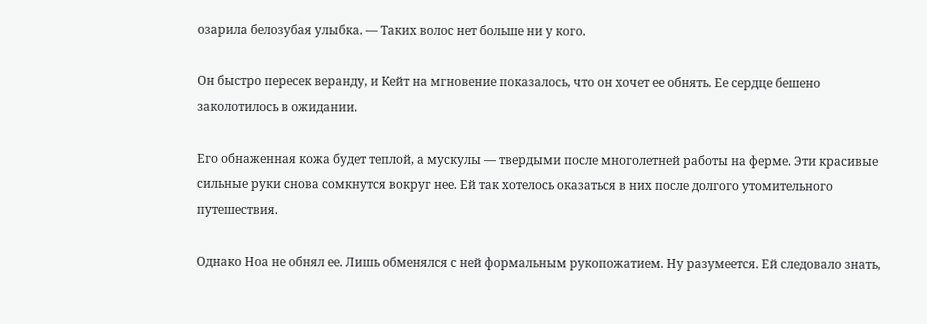озарила белозубая улыбка. — Таких волос нет больше ни у кого.

Он быстро пересек веранду, и Кейт на мгновение показалось, что он хочет ее обнять. Ее сердце бешено заколотилось в ожидании.

Его обнаженная кожа будет теплой, а мускулы — твердыми после многолетней работы на ферме. Эти красивые сильные руки снова сомкнутся вокруг нее. Ей так хотелось оказаться в них после долгого утомительного путешествия.

Однако Ноа не обнял ее. Лишь обменялся с ней формальным рукопожатием. Ну разумеется. Ей следовало знать,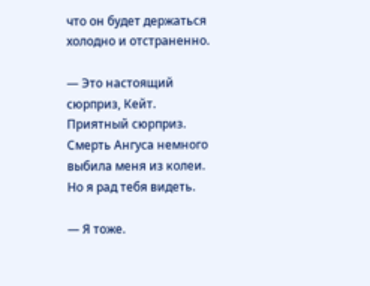что он будет держаться холодно и отстраненно.

— Это настоящий сюрприз, Кейт. Приятный сюрприз. Смерть Ангуса немного выбила меня из колеи. Но я рад тебя видеть.

— Я тоже.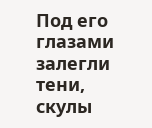Под его глазами залегли тени, скулы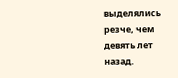выделялись резче, чем девять лет назад.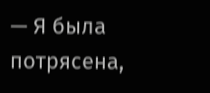— Я была потрясена,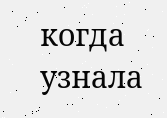когда узнала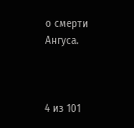о смерти Ангуса.



4 из 101